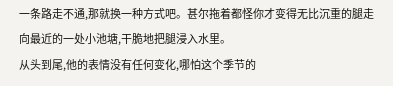一条路走不通,那就换一种方式吧。甚尔拖着都怪你才变得无比沉重的腿走向最近的一处小池塘,干脆地把腿浸入水里。
从头到尾,他的表情没有任何变化,哪怕这个季节的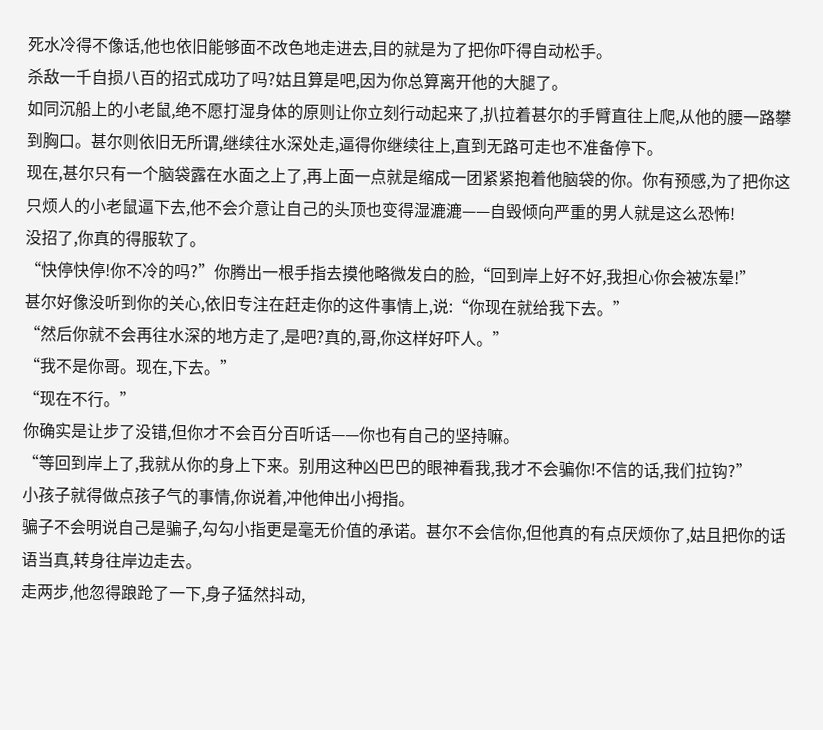死水冷得不像话,他也依旧能够面不改色地走进去,目的就是为了把你吓得自动松手。
杀敌一千自损八百的招式成功了吗?姑且算是吧,因为你总算离开他的大腿了。
如同沉船上的小老鼠,绝不愿打湿身体的原则让你立刻行动起来了,扒拉着甚尔的手臂直往上爬,从他的腰一路攀到胸口。甚尔则依旧无所谓,继续往水深处走,逼得你继续往上,直到无路可走也不准备停下。
现在,甚尔只有一个脑袋露在水面之上了,再上面一点就是缩成一团紧紧抱着他脑袋的你。你有预感,为了把你这只烦人的小老鼠逼下去,他不会介意让自己的头顶也变得湿漉漉——自毁倾向严重的男人就是这么恐怖!
没招了,你真的得服软了。
“快停快停!你不冷的吗?”你腾出一根手指去摸他略微发白的脸,“回到岸上好不好,我担心你会被冻晕!”
甚尔好像没听到你的关心,依旧专注在赶走你的这件事情上,说:“你现在就给我下去。”
“然后你就不会再往水深的地方走了,是吧?真的,哥,你这样好吓人。”
“我不是你哥。现在,下去。”
“现在不行。”
你确实是让步了没错,但你才不会百分百听话——你也有自己的坚持嘛。
“等回到岸上了,我就从你的身上下来。别用这种凶巴巴的眼神看我,我才不会骗你!不信的话,我们拉钩?”
小孩子就得做点孩子气的事情,你说着,冲他伸出小拇指。
骗子不会明说自己是骗子,勾勾小指更是毫无价值的承诺。甚尔不会信你,但他真的有点厌烦你了,姑且把你的话语当真,转身往岸边走去。
走两步,他忽得踉跄了一下,身子猛然抖动,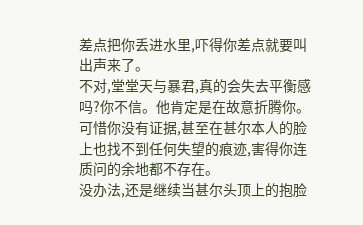差点把你丢进水里,吓得你差点就要叫出声来了。
不对,堂堂天与暴君,真的会失去平衡感吗?你不信。他肯定是在故意折腾你。可惜你没有证据,甚至在甚尔本人的脸上也找不到任何失望的痕迹,害得你连质问的余地都不存在。
没办法,还是继续当甚尔头顶上的抱脸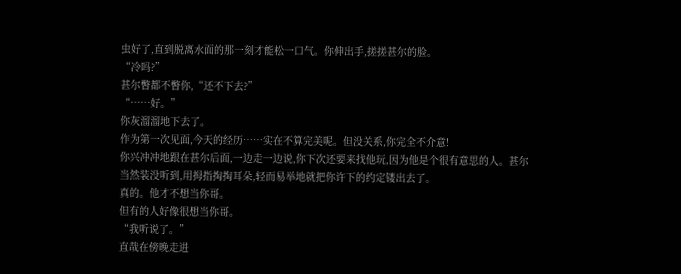虫好了,直到脱离水面的那一刻才能松一口气。你伸出手,搓搓甚尔的脸。
“冷吗?”
甚尔瞥都不瞥你,“还不下去?”
“……好。”
你灰溜溜地下去了。
作为第一次见面,今天的经历……实在不算完美呢。但没关系,你完全不介意!
你兴冲冲地跟在甚尔后面,一边走一边说,你下次还要来找他玩,因为他是个很有意思的人。甚尔当然装没听到,用拇指掏掏耳朵,轻而易举地就把你许下的约定镂出去了。
真的。他才不想当你哥。
但有的人好像很想当你哥。
“我听说了。”
直哉在傍晚走进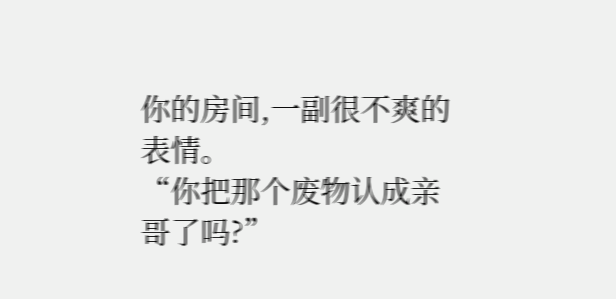你的房间,一副很不爽的表情。
“你把那个废物认成亲哥了吗?”